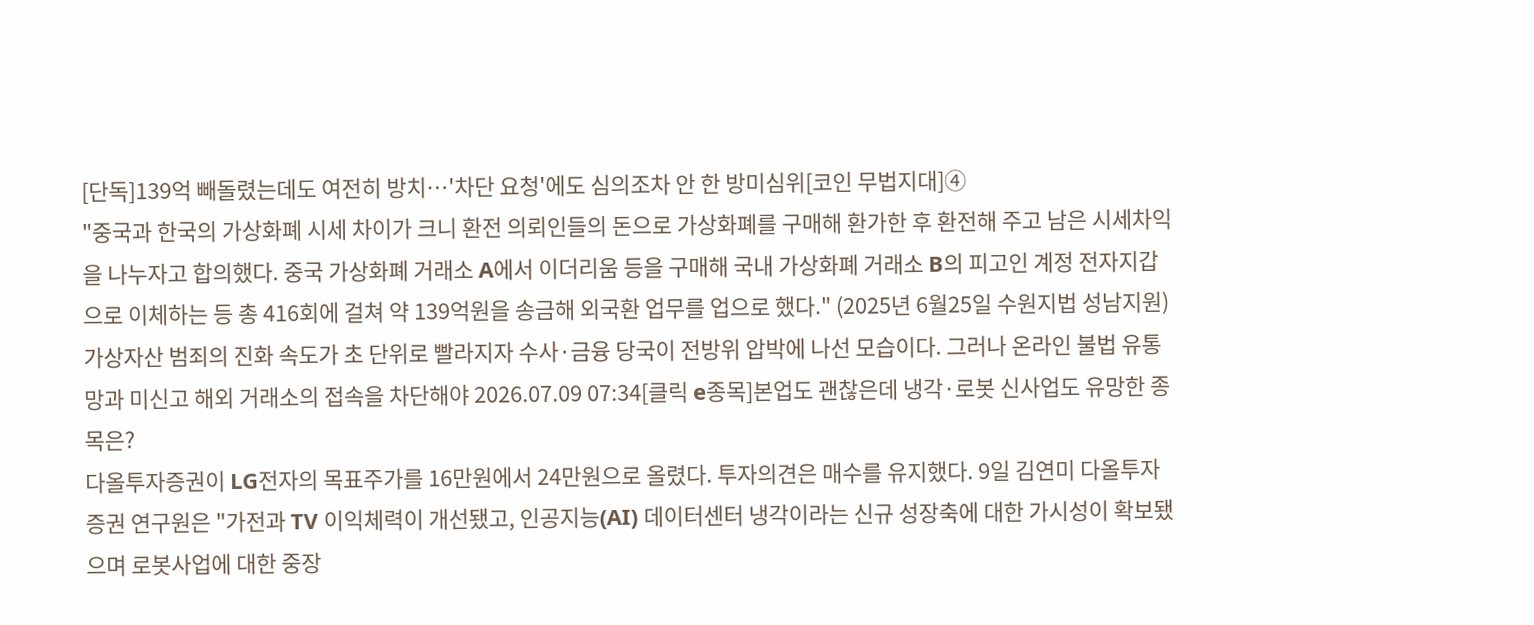[단독]139억 빼돌렸는데도 여전히 방치…'차단 요청'에도 심의조차 안 한 방미심위[코인 무법지대]④
"중국과 한국의 가상화폐 시세 차이가 크니 환전 의뢰인들의 돈으로 가상화폐를 구매해 환가한 후 환전해 주고 남은 시세차익을 나누자고 합의했다. 중국 가상화폐 거래소 A에서 이더리움 등을 구매해 국내 가상화폐 거래소 B의 피고인 계정 전자지갑으로 이체하는 등 총 416회에 걸쳐 약 139억원을 송금해 외국환 업무를 업으로 했다." (2025년 6월25일 수원지법 성남지원) 가상자산 범죄의 진화 속도가 초 단위로 빨라지자 수사·금융 당국이 전방위 압박에 나선 모습이다. 그러나 온라인 불법 유통망과 미신고 해외 거래소의 접속을 차단해야 2026.07.09 07:34[클릭 e종목]본업도 괜찮은데 냉각·로봇 신사업도 유망한 종목은?
다올투자증권이 LG전자의 목표주가를 16만원에서 24만원으로 올렸다. 투자의견은 매수를 유지했다. 9일 김연미 다올투자증권 연구원은 "가전과 TV 이익체력이 개선됐고, 인공지능(AI) 데이터센터 냉각이라는 신규 성장축에 대한 가시성이 확보됐으며 로봇사업에 대한 중장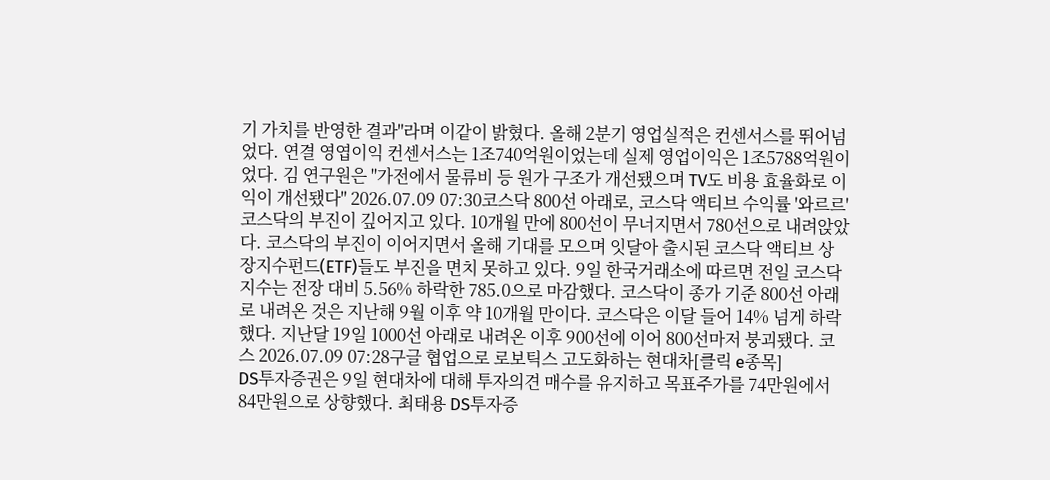기 가치를 반영한 결과"라며 이같이 밝혔다. 올해 2분기 영업실적은 컨센서스를 뛰어넘었다. 연결 영엽이익 컨센서스는 1조740억원이었는데 실제 영업이익은 1조5788억원이었다. 김 연구원은 "가전에서 물류비 등 원가 구조가 개선됐으며 TV도 비용 효율화로 이익이 개선됐다" 2026.07.09 07:30코스닥 800선 아래로, 코스닥 액티브 수익률 '와르르'
코스닥의 부진이 깊어지고 있다. 10개월 만에 800선이 무너지면서 780선으로 내려앉았다. 코스닥의 부진이 이어지면서 올해 기대를 모으며 잇달아 출시된 코스닥 액티브 상장지수펀드(ETF)들도 부진을 면치 못하고 있다. 9일 한국거래소에 따르면 전일 코스닥지수는 전장 대비 5.56% 하락한 785.0으로 마감했다. 코스닥이 종가 기준 800선 아래로 내려온 것은 지난해 9월 이후 약 10개월 만이다. 코스닥은 이달 들어 14% 넘게 하락했다. 지난달 19일 1000선 아래로 내려온 이후 900선에 이어 800선마저 붕괴됐다. 코스 2026.07.09 07:28구글 협업으로 로보틱스 고도화하는 현대차[클릭 e종목]
DS투자증권은 9일 현대차에 대해 투자의견 매수를 유지하고 목표주가를 74만원에서 84만원으로 상향했다. 최태용 DS투자증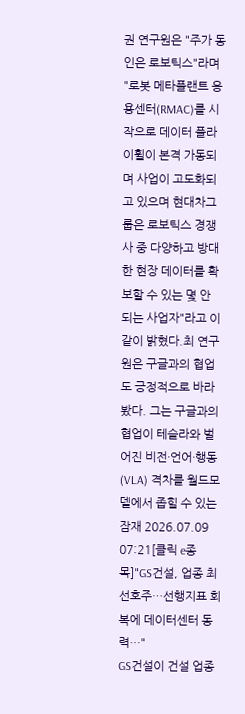권 연구원은 "주가 동인은 로보틱스"라며 "로봇 메타플랜트 응용센터(RMAC)를 시작으로 데이터 플라이휠이 본격 가동되며 사업이 고도화되고 있으며 현대차그룹은 로보틱스 경쟁사 중 다양하고 방대한 현장 데이터를 확보할 수 있는 몇 안 되는 사업자"라고 이같이 밝혔다.최 연구원은 구글과의 협업도 긍정적으로 바라봤다. 그는 구글과의 협업이 테슬라와 벌어진 비전·언어·행동(VLA) 격차를 월드모델에서 좁힐 수 있는 잠재 2026.07.09 07:21[클릭 e종목]"GS건설, 업종 최선호주…선행지표 회복에 데이터센터 동력…"
GS건설이 건설 업종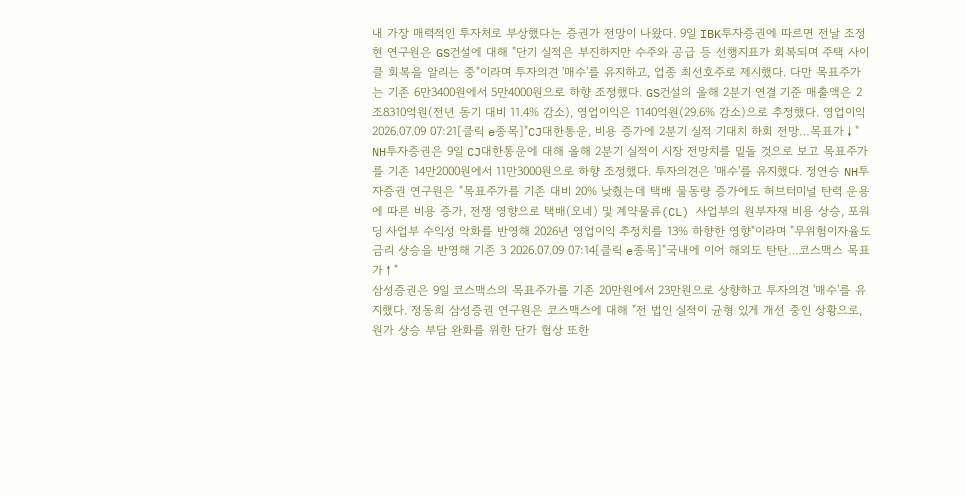내 가장 매력적인 투자처로 부상했다는 증권가 전망이 나왔다. 9일 IBK투자증권에 따르면 전날 조정현 연구원은 GS건설에 대해 "단기 실적은 부진하지만 수주와 공급 등 선행지표가 회복되며 주택 사이클 회복을 알리는 중"이라며 투자의견 '매수'를 유지하고, 업종 최선호주로 제시했다. 다만 목표주가는 기존 6만3400원에서 5만4000원으로 하향 조정했다. GS건설의 올해 2분기 연결 기준 매출액은 2조8310억원(전년 동기 대비 11.4% 감소), 영업이익은 1140억원(29.6% 감소)으로 추정했다. 영업이익 2026.07.09 07:21[클릭 e종목]"CJ대한통운, 비용 증가에 2분기 실적 기대치 하회 전망…목표가↓"
NH투자증권은 9일 CJ대한통운에 대해 올해 2분기 실적이 시장 전망치를 밑돌 것으로 보고 목표주가를 기존 14만2000원에서 11만3000원으로 하향 조정했다. 투자의견은 '매수'를 유지했다. 정연승 NH투자증권 연구원은 "목표주가를 기존 대비 20% 낮췄는데 택배 물동량 증가에도 허브터미널 탄력 운용에 따른 비용 증가, 전쟁 영향으로 택배(오네) 및 계약물류(CL) 사업부의 원부자재 비용 상승, 포워딩 사업부 수익성 악화를 반영해 2026년 영업이익 추정치를 13% 하향한 영향"이라며 "무위험이자율도 금리 상승을 반영해 기존 3 2026.07.09 07:14[클릭 e종목]"국내에 이어 해외도 탄탄…코스맥스 목표가↑"
삼성증권은 9일 코스맥스의 목표주가를 기존 20만원에서 23만원으로 상향하고 투자의견 '매수'를 유지했다. 정동희 삼성증권 연구원은 코스맥스에 대해 "전 법인 실적이 균형 있게 개선 중인 상황으로, 원가 상승 부담 완화를 위한 단가 협상 또한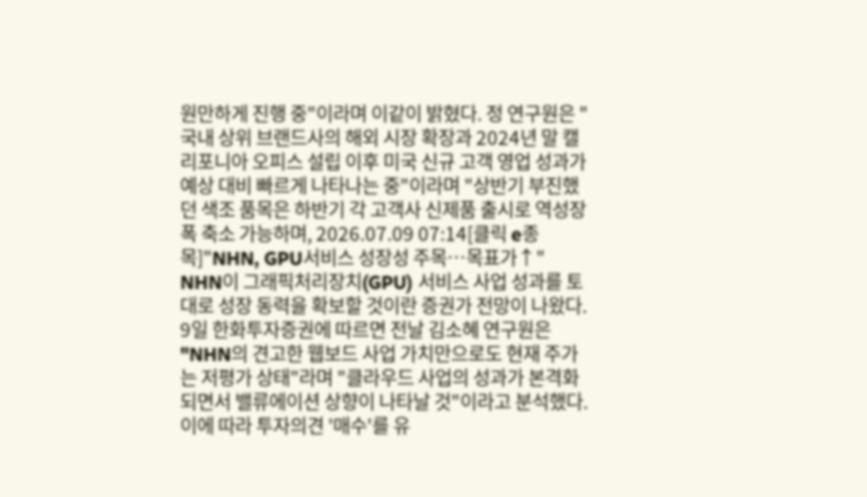원만하게 진행 중"이라며 이같이 밝혔다. 정 연구원은 "국내 상위 브랜드사의 해외 시장 확장과 2024년 말 캘리포니아 오피스 설립 이후 미국 신규 고객 영업 성과가 예상 대비 빠르게 나타나는 중"이라며 "상반기 부진했던 색조 품목은 하반기 각 고객사 신제품 출시로 역성장 폭 축소 가능하며, 2026.07.09 07:14[클릭 e종목]"NHN, GPU서비스 성장성 주목…목표가↑"
NHN이 그래픽처리장치(GPU) 서비스 사업 성과를 토대로 성장 동력을 확보할 것이란 증권가 전망이 나왔다. 9일 한화투자증권에 따르면 전날 김소혜 연구원은 "NHN의 견고한 웹보드 사업 가치만으로도 현재 주가는 저평가 상태"라며 "클라우드 사업의 성과가 본격화되면서 밸류에이션 상향이 나타날 것"이라고 분석했다. 이에 따라 투자의견 '매수'를 유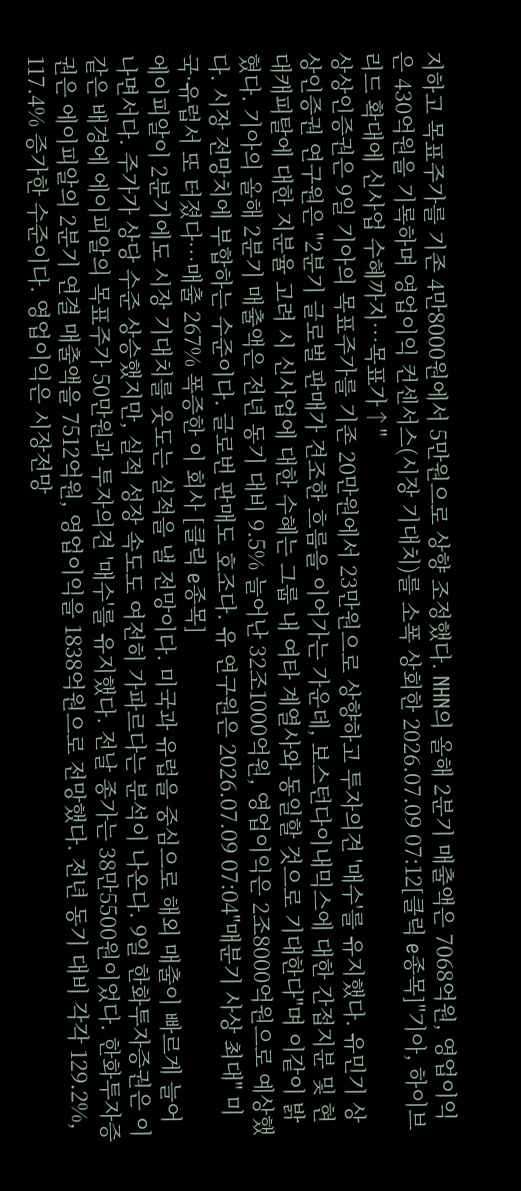지하고 목표주가를 기존 4만8000원에서 5만원으로 상향 조정했다. NHN의 올해 2분기 매출액은 7068억원, 영업이익은 430억원을 기록하며 영업이익 컨센서스(시장 기대치)를 소폭 상회한 2026.07.09 07:12[클릭 e종목]"기아, 하이브리드 확대에 신사업 수혜까지…목표가↑"
상상인증권은 9일 기아의 목표주가를 기존 20만원에서 23만원으로 상향하고 투자의견 '매수'를 유지했다. 유민기 상상인증권 연구원은 "2분기 글로벌 판매가 견조한 흐름을 이어가는 가운데, 보스턴다이내믹스에 대한 간접지분 및 현대캐피탈에 대한 지분율 고려 시 신사업에 대한 수혜는 그룹 내 여타 계열사와 동일할 것으로 기대한다"며 이같이 밝혔다. 기아의 올해 2분기 매출액은 전년 동기 대비 9.5% 늘어난 32조1000억원, 영업이익은 2조8000억원으로 예상했다. 시장 전망치에 부합하는 수준이다. 글로번 판매도 호조다. 유 연구원은 2026.07.09 07:04"매분기 사상 최대" 미국·유럽서 또 터졌다…매출 267% 폭증한 이 회사 [클릭 e종목]
에이피알이 2분기에도 시장 기대치를 웃도는 실적을 낼 전망이다. 미국과 유럽을 중심으로 해외 매출이 빠르게 늘어나면서다. 주가가 상당 수준 상승했지만, 실적 성장 속도도 여전히 가파르다는 분석이 나온다. 9일 한화투자증권은 이같은 배경에 에이피알의 목표주가 50만원과 투자의견 '매수'를 유지했다. 전날 종가는 38만5500원이었다. 한화투자증권은 에이피알의 2분기 연결 매출액을 7512억원, 영업이익을 1838억원으로 전망했다. 전년 동기 대비 각각 129.2%, 117.4% 증가한 수준이다. 영업이익은 시장전망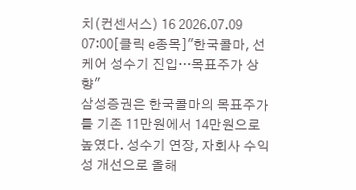치(컨센서스) 16 2026.07.09 07:00[클릭 e종목]"한국콜마, 선케어 성수기 진입…목표주가 상향"
삼성증권은 한국콜마의 목표주가를 기존 11만원에서 14만원으로 높였다. 성수기 연장, 자회사 수익성 개선으로 올해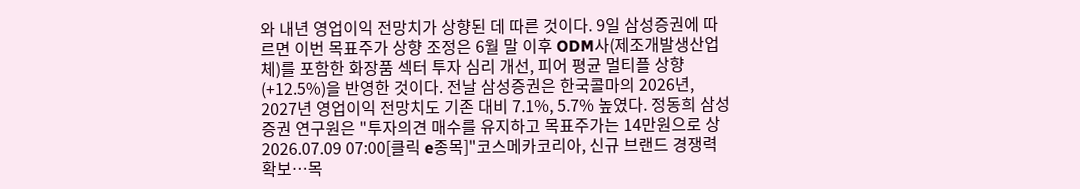와 내년 영업이익 전망치가 상향된 데 따른 것이다. 9일 삼성증권에 따르면 이번 목표주가 상향 조정은 6월 말 이후 ODM사(제조개발생산업체)를 포함한 화장품 섹터 투자 심리 개선, 피어 평균 멀티플 상향(+12.5%)을 반영한 것이다. 전날 삼성증권은 한국콜마의 2026년, 2027년 영업이익 전망치도 기존 대비 7.1%, 5.7% 높였다. 정동희 삼성증권 연구원은 "투자의견 매수를 유지하고 목표주가는 14만원으로 상 2026.07.09 07:00[클릭 e종목]"코스메카코리아, 신규 브랜드 경쟁력 확보…목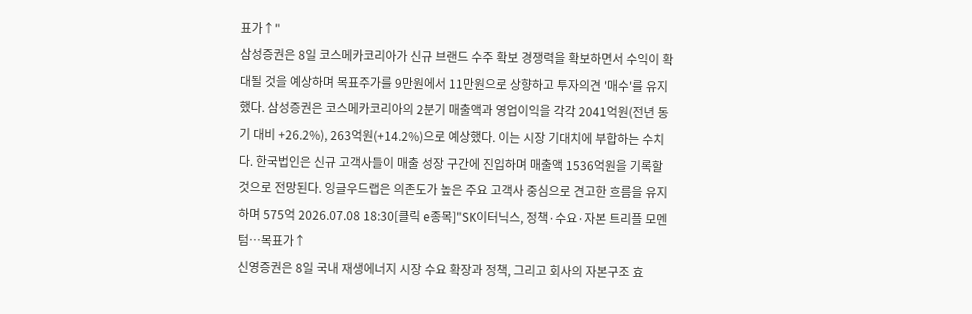표가↑"
삼성증권은 8일 코스메카코리아가 신규 브랜드 수주 확보 경쟁력을 확보하면서 수익이 확대될 것을 예상하며 목표주가를 9만원에서 11만원으로 상향하고 투자의견 '매수'를 유지했다. 삼성증권은 코스메카코리아의 2분기 매출액과 영업이익을 각각 2041억원(전년 동기 대비 +26.2%), 263억원(+14.2%)으로 예상했다. 이는 시장 기대치에 부합하는 수치다. 한국법인은 신규 고객사들이 매출 성장 구간에 진입하며 매출액 1536억원을 기록할 것으로 전망된다. 잉글우드랩은 의존도가 높은 주요 고객사 중심으로 견고한 흐름을 유지하며 575억 2026.07.08 18:30[클릭 e종목]"SK이터닉스, 정책·수요·자본 트리플 모멘텀…목표가↑
신영증권은 8일 국내 재생에너지 시장 수요 확장과 정책, 그리고 회사의 자본구조 효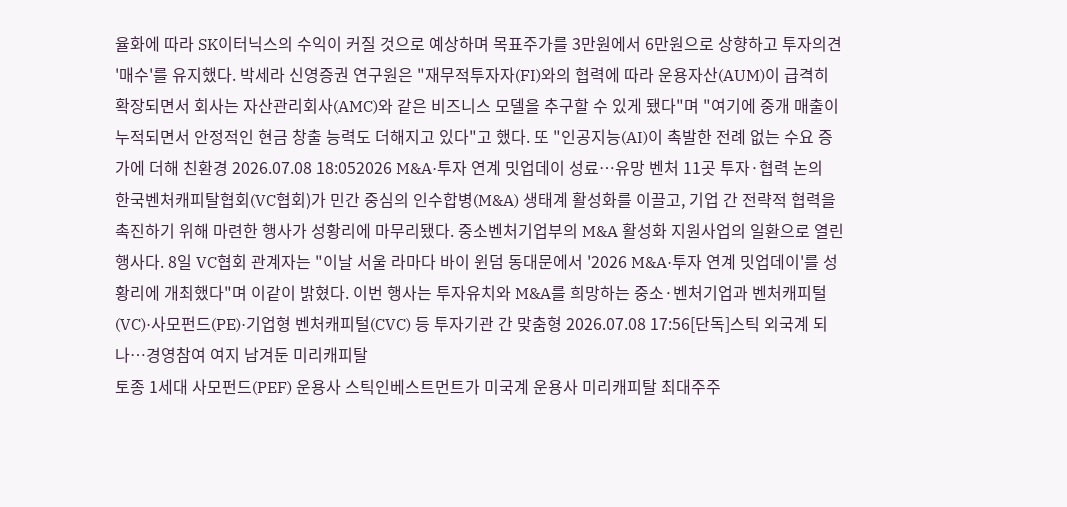율화에 따라 SK이터닉스의 수익이 커질 것으로 예상하며 목표주가를 3만원에서 6만원으로 상향하고 투자의견 '매수'를 유지했다. 박세라 신영증권 연구원은 "재무적투자자(FI)와의 협력에 따라 운용자산(AUM)이 급격히 확장되면서 회사는 자산관리회사(AMC)와 같은 비즈니스 모델을 추구할 수 있게 됐다"며 "여기에 중개 매출이 누적되면서 안정적인 현금 창출 능력도 더해지고 있다"고 했다. 또 "인공지능(AI)이 촉발한 전례 없는 수요 증가에 더해 친환경 2026.07.08 18:052026 M&A·투자 연계 밋업데이 성료…유망 벤처 11곳 투자·협력 논의
한국벤처캐피탈협회(VC협회)가 민간 중심의 인수합병(M&A) 생태계 활성화를 이끌고, 기업 간 전략적 협력을 촉진하기 위해 마련한 행사가 성황리에 마무리됐다. 중소벤처기업부의 M&A 활성화 지원사업의 일환으로 열린 행사다. 8일 VC협회 관계자는 "이날 서울 라마다 바이 윈덤 동대문에서 '2026 M&A·투자 연계 밋업데이'를 성황리에 개최했다"며 이같이 밝혔다. 이번 행사는 투자유치와 M&A를 희망하는 중소·벤처기업과 벤처캐피털(VC)·사모펀드(PE)·기업형 벤처캐피털(CVC) 등 투자기관 간 맞춤형 2026.07.08 17:56[단독]스틱 외국계 되나…경영참여 여지 남겨둔 미리캐피탈
토종 1세대 사모펀드(PEF) 운용사 스틱인베스트먼트가 미국계 운용사 미리캐피탈 최대주주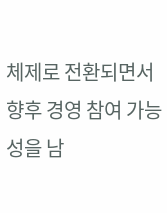체제로 전환되면서 향후 경영 참여 가능성을 남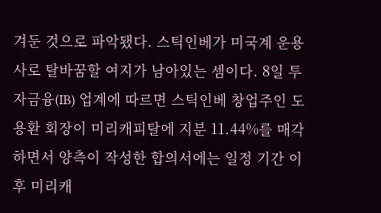겨둔 것으로 파악됐다. 스틱인베가 미국계 운용사로 탈바꿈할 여지가 남아있는 셈이다. 8일 투자금융(IB) 업계에 따르면 스틱인베 창업주인 도용환 회장이 미리캐피탈에 지분 11.44%를 매각하면서 양측이 작성한 합의서에는 일정 기간 이후 미리캐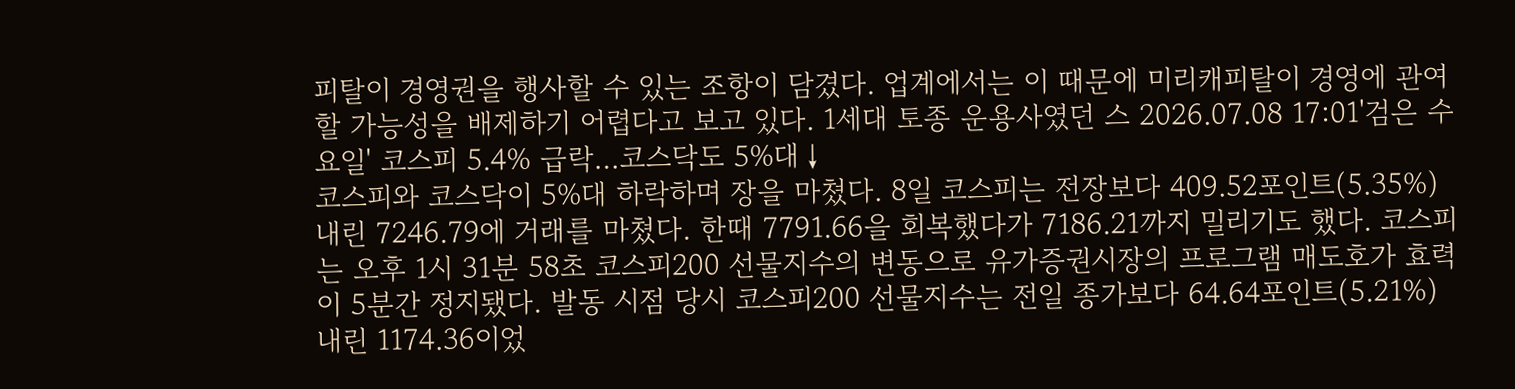피탈이 경영권을 행사할 수 있는 조항이 담겼다. 업계에서는 이 때문에 미리캐피탈이 경영에 관여할 가능성을 배제하기 어렵다고 보고 있다. 1세대 토종 운용사였던 스 2026.07.08 17:01'검은 수요일' 코스피 5.4% 급락…코스닥도 5%대↓
코스피와 코스닥이 5%대 하락하며 장을 마쳤다. 8일 코스피는 전장보다 409.52포인트(5.35%) 내린 7246.79에 거래를 마쳤다. 한때 7791.66을 회복했다가 7186.21까지 밀리기도 했다. 코스피는 오후 1시 31분 58초 코스피200 선물지수의 변동으로 유가증권시장의 프로그램 매도호가 효력이 5분간 정지됐다. 발동 시점 당시 코스피200 선물지수는 전일 종가보다 64.64포인트(5.21%) 내린 1174.36이었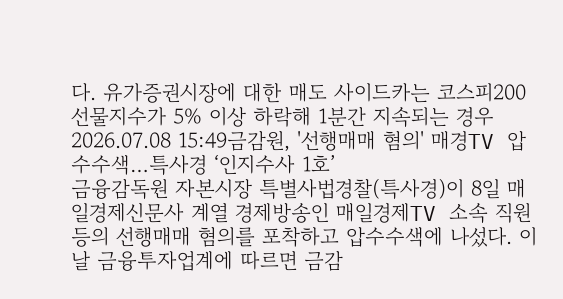다. 유가증권시장에 대한 매도 사이드카는 코스피200 선물지수가 5% 이상 하락해 1분간 지속되는 경우 2026.07.08 15:49금감원, '선행매매 혐의' 매경TV 압수수색…특사경 ‘인지수사 1호’
금융감독원 자본시장 특별사법경찰(특사경)이 8일 매일경제신문사 계열 경제방송인 매일경제TV 소속 직원 등의 선행매매 혐의를 포착하고 압수수색에 나섰다. 이날 금융투자업계에 따르면 금감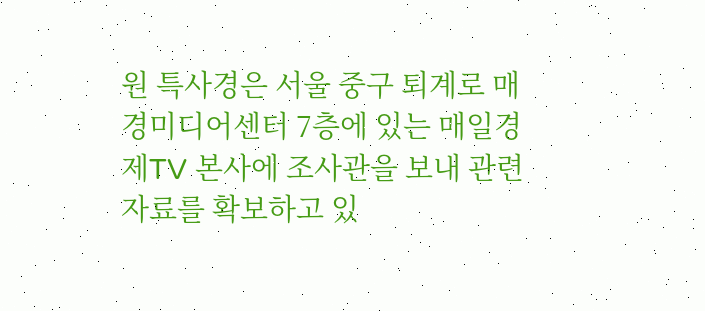원 특사경은 서울 중구 퇴계로 매경미디어센터 7층에 있는 매일경제TV 본사에 조사관을 보내 관련 자료를 확보하고 있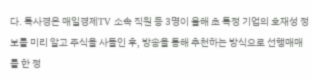다. 특사경은 매일경제TV 소속 직원 등 3명이 올해 초 특정 기업의 호재성 정보를 미리 알고 주식을 사들인 후, 방송을 통해 추천하는 방식으로 선행매매를 한 정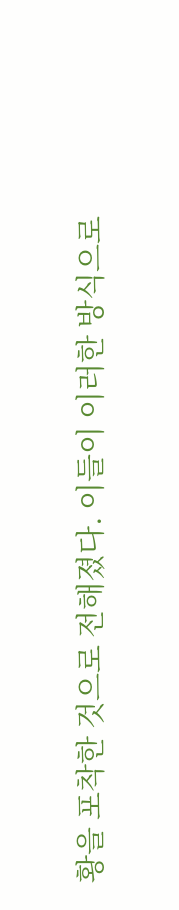황을 포착한 것으로 전해졌다. 이들이 이러한 방식으로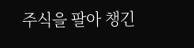주식을 팔아 챙긴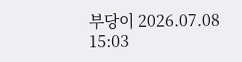부당이 2026.07.08 15:03